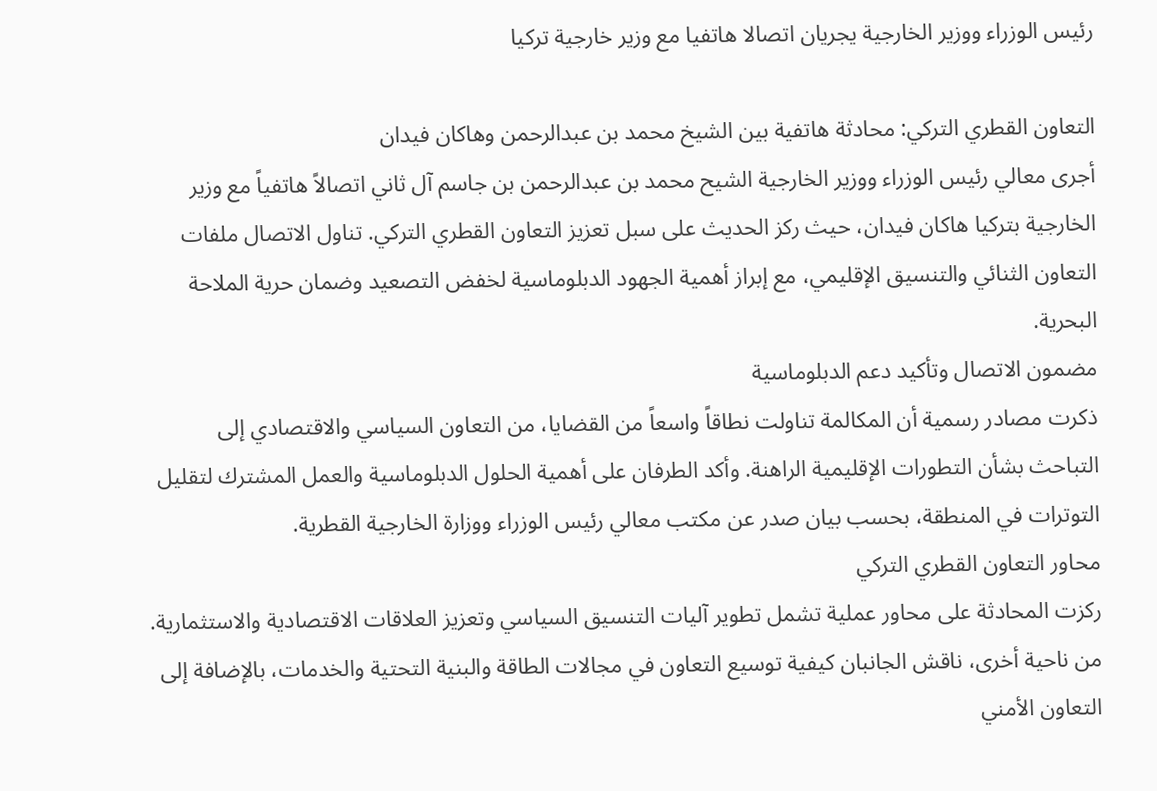رئيس الوزراء ووزير الخارجية يجريان اتصالا هاتفيا مع وزير خارجية تركيا

التعاون القطري التركي: محادثة هاتفية بين الشيخ محمد بن عبدالرحمن وهاكان فيدان
أجرى معالي رئيس الوزراء ووزير الخارجية الشيح محمد بن عبدالرحمن بن جاسم آل ثاني اتصالاً هاتفياً مع وزير الخارجية بتركيا هاكان فيدان، حيث ركز الحديث على سبل تعزيز التعاون القطري التركي. تناول الاتصال ملفات التعاون الثنائي والتنسيق الإقليمي، مع إبراز أهمية الجهود الدبلوماسية لخفض التصعيد وضمان حرية الملاحة البحرية.
مضمون الاتصال وتأكيد دعم الدبلوماسية
ذكرت مصادر رسمية أن المكالمة تناولت نطاقاً واسعاً من القضايا، من التعاون السياسي والاقتصادي إلى التباحث بشأن التطورات الإقليمية الراهنة. وأكد الطرفان على أهمية الحلول الدبلوماسية والعمل المشترك لتقليل التوترات في المنطقة، بحسب بيان صدر عن مكتب معالي رئيس الوزراء ووزارة الخارجية القطرية.
محاور التعاون القطري التركي
ركزت المحادثة على محاور عملية تشمل تطوير آليات التنسيق السياسي وتعزيز العلاقات الاقتصادية والاستثمارية. من ناحية أخرى، ناقش الجانبان كيفية توسيع التعاون في مجالات الطاقة والبنية التحتية والخدمات، بالإضافة إلى التعاون الأمني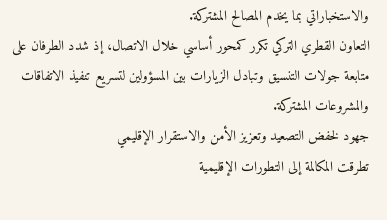والاستخباراتي بما يخدم المصالح المشتركة.
التعاون القطري التركي تكرر كمحور أساسي خلال الاتصال، إذ شدد الطرفان على متابعة جولات التنسيق وتبادل الزيارات بين المسؤولين لتسريع تنفيذ الاتفاقات والمشروعات المشتركة.
جهود لخفض التصعيد وتعزيز الأمن والاستقرار الإقليمي
تطرقت المكالمة إلى التطورات الإقليمية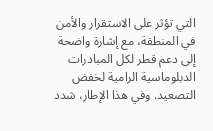التي تؤثر على الاستقرار والأمن في المنطقة، مع إشارة واضحة إلى دعم قطر لكل المبادرات الدبلوماسية الرامية لخفض التصعيد. وفي هذا الإطار، شدد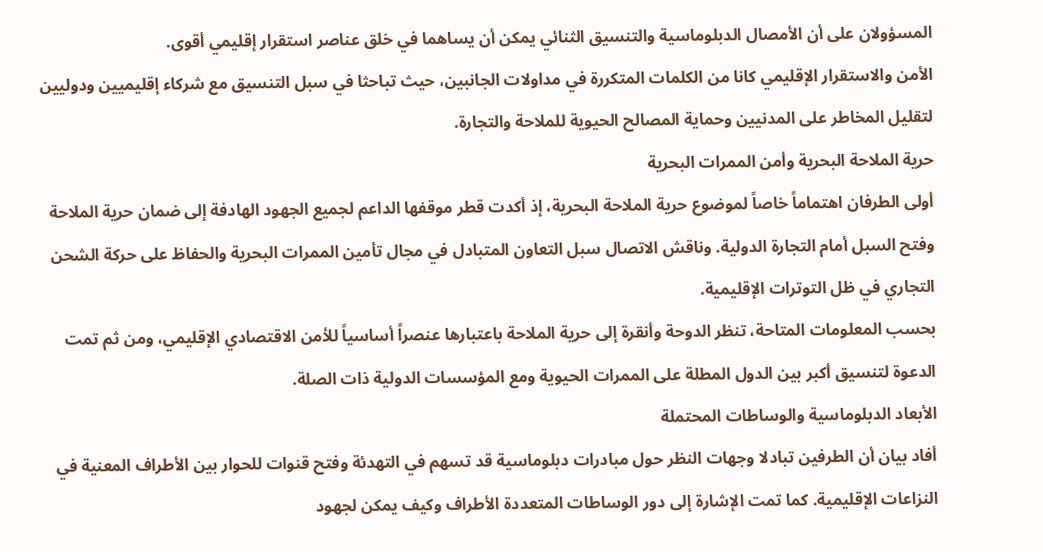المسؤولان على أن الأمصال الدبلوماسية والتنسيق الثنائي يمكن أن يساهما في خلق عناصر استقرار إقليمي أقوى.
الأمن والاستقرار الإقليمي كانا من الكلمات المتكررة في مداولات الجانبين، حيث تباحثا في سبل التنسيق مع شركاء إقليميين ودوليين لتقليل المخاطر على المدنيين وحماية المصالح الحيوية للملاحة والتجارة.
حرية الملاحة البحرية وأمن الممرات البحرية
أولى الطرفان اهتماماً خاصاً لموضوع حرية الملاحة البحرية، إذ أكدت قطر موقفها الداعم لجميع الجهود الهادفة إلى ضمان حرية الملاحة وفتح السبل أمام التجارة الدولية. وناقش الاتصال سبل التعاون المتبادل في مجال تأمين الممرات البحرية والحفاظ على حركة الشحن التجاري في ظل التوترات الإقليمية.
بحسب المعلومات المتاحة، تنظر الدوحة وأنقرة إلى حرية الملاحة باعتبارها عنصراً أساسياً للأمن الاقتصادي الإقليمي، ومن ثم تمت الدعوة لتنسيق أكبر بين الدول المطلة على الممرات الحيوية ومع المؤسسات الدولية ذات الصلة.
الأبعاد الدبلوماسية والوساطات المحتملة
أفاد بيان أن الطرفين تبادلا وجهات النظر حول مبادرات دبلوماسية قد تسهم في التهدئة وفتح قنوات للحوار بين الأطراف المعنية في النزاعات الإقليمية. كما تمت الإشارة إلى دور الوساطات المتعددة الأطراف وكيف يمكن لجهود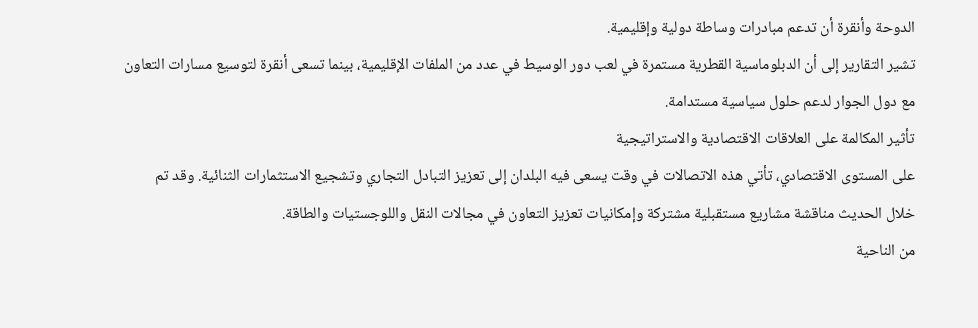الدوحة وأنقرة أن تدعم مبادرات وساطة دولية وإقليمية.
تشير التقارير إلى أن الدبلوماسية القطرية مستمرة في لعب دور الوسيط في عدد من الملفات الإقليمية، بينما تسعى أنقرة لتوسيع مسارات التعاون مع دول الجوار لدعم حلول سياسية مستدامة.
تأثير المكالمة على العلاقات الاقتصادية والاستراتيجية
على المستوى الاقتصادي، تأتي هذه الاتصالات في وقت يسعى فيه البلدان إلى تعزيز التبادل التجاري وتشجيع الاستثمارات الثنائية. وقد تم خلال الحديث مناقشة مشاريع مستقبلية مشتركة وإمكانيات تعزيز التعاون في مجالات النقل واللوجستيات والطاقة.
من الناحية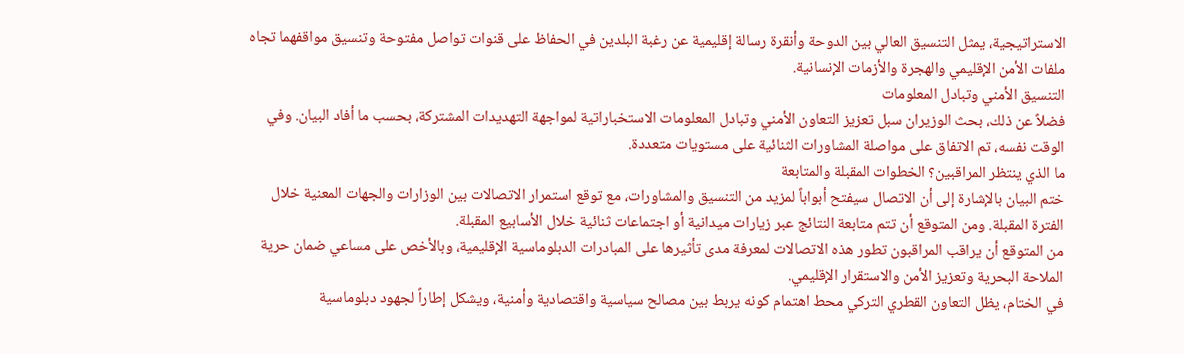الاستراتيجية، يمثل التنسيق العالي بين الدوحة وأنقرة رسالة إقليمية عن رغبة البلدين في الحفاظ على قنوات تواصل مفتوحة وتنسيق مواقفهما تجاه ملفات الأمن الإقليمي والهجرة والأزمات الإنسانية.
التنسيق الأمني وتبادل المعلومات
فضلاً عن ذلك، بحث الوزيران سبل تعزيز التعاون الأمني وتبادل المعلومات الاستخباراتية لمواجهة التهديدات المشتركة، بحسب ما أفاد البيان. وفي الوقت نفسه، تم الاتفاق على مواصلة المشاورات الثنائية على مستويات متعددة.
ما الذي ينتظر المراقبين؟ الخطوات المقبلة والمتابعة
ختم البيان بالإشارة إلى أن الاتصال سيفتح أبواباً لمزيد من التنسيق والمشاورات، مع توقع استمرار الاتصالات بين الوزارات والجهات المعنية خلال الفترة المقبلة. ومن المتوقع أن تتم متابعة النتائج عبر زيارات ميدانية أو اجتماعات ثنائية خلال الأسابيع المقبلة.
من المتوقع أن يراقب المراقبون تطور هذه الاتصالات لمعرفة مدى تأثيرها على المبادرات الدبلوماسية الإقليمية، وبالأخص على مساعي ضمان حرية الملاحة البحرية وتعزيز الأمن والاستقرار الإقليمي.
في الختام، يظل التعاون القطري التركي محط اهتمام كونه يربط بين مصالح سياسية واقتصادية وأمنية، ويشكل إطاراً لجهود دبلوماسية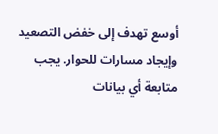أوسع تهدف إلى خفض التصعيد وإيجاد مسارات للحوار. يجب متابعة أي بيانات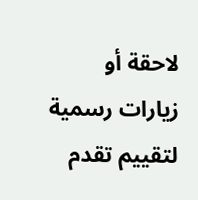لاحقة أو زيارات رسمية لتقييم تقدم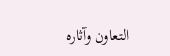التعاون وآثاره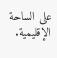على الساحة الإقليمية.